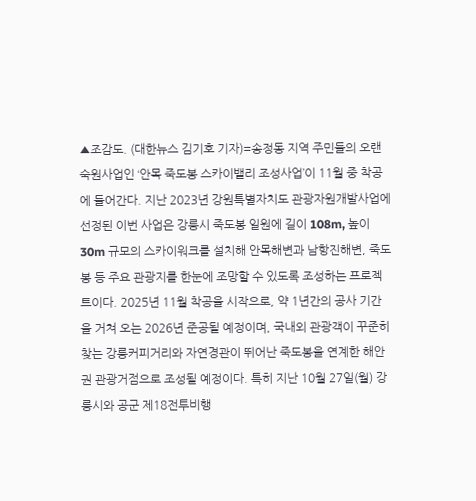▲조감도. (대한뉴스 김기호 기자)=송정동 지역 주민들의 오랜 숙원사업인 ‘안목 죽도봉 스카이밸리 조성사업’이 11월 중 착공에 들어간다. 지난 2023년 강원특별자치도 관광자원개발사업에 선정된 이번 사업은 강릉시 죽도봉 일원에 길이 108m, 높이 30m 규모의 스카이워크를 설치해 안목해변과 남항진해변, 죽도봉 등 주요 관광지를 한눈에 조망할 수 있도록 조성하는 프로젝트이다. 2025년 11월 착공을 시작으로, 약 1년간의 공사 기간을 거쳐 오는 2026년 준공될 예정이며, 국내외 관광객이 꾸준히 찾는 강릉커피거리와 자연경관이 뛰어난 죽도봉을 연계한 해안권 관광거점으로 조성될 예정이다. 특히 지난 10월 27일(월) 강릉시와 공군 제18전투비행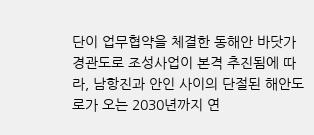단이 업무협약을 체결한 동해안 바닷가 경관도로 조성사업이 본격 추진됨에 따라, 남항진과 안인 사이의 단절된 해안도로가 오는 2030년까지 연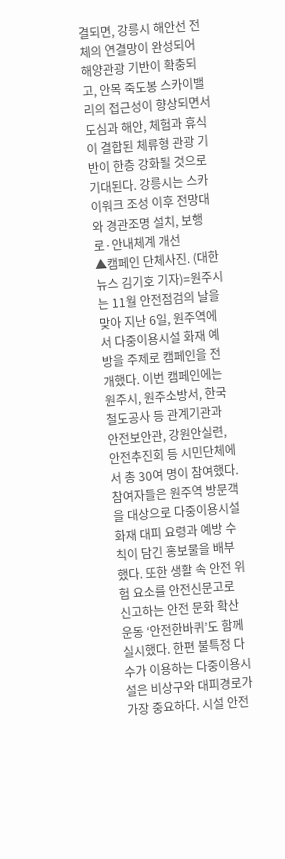결되면, 강릉시 해안선 전체의 연결망이 완성되어 해양관광 기반이 확충되고, 안목 죽도봉 스카이밸리의 접근성이 향상되면서 도심과 해안, 체험과 휴식이 결합된 체류형 관광 기반이 한층 강화될 것으로 기대된다. 강릉시는 스카이워크 조성 이후 전망대와 경관조명 설치, 보행로·안내체계 개선
▲캠페인 단체사진. (대한뉴스 김기호 기자)=원주시는 11월 안전점검의 날을 맞아 지난 6일, 원주역에서 다중이용시설 화재 예방을 주제로 캠페인을 전개했다. 이번 캠페인에는 원주시, 원주소방서, 한국철도공사 등 관계기관과 안전보안관, 강원안실련, 안전추진회 등 시민단체에서 총 30여 명이 참여했다. 참여자들은 원주역 방문객을 대상으로 다중이용시설 화재 대피 요령과 예방 수칙이 담긴 홍보물을 배부했다. 또한 생활 속 안전 위험 요소를 안전신문고로 신고하는 안전 문화 확산운동 ‘안전한바퀴’도 함께 실시했다. 한편 불특정 다수가 이용하는 다중이용시설은 비상구와 대피경로가 가장 중요하다. 시설 안전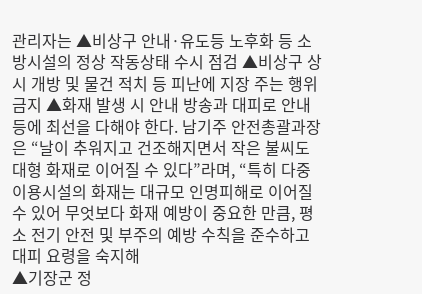관리자는 ▲비상구 안내·유도등 노후화 등 소방시설의 정상 작동상태 수시 점검 ▲비상구 상시 개방 및 물건 적치 등 피난에 지장 주는 행위 금지 ▲화재 발생 시 안내 방송과 대피로 안내 등에 최선을 다해야 한다. 남기주 안전총괄과장은 “날이 추워지고 건조해지면서 작은 불씨도 대형 화재로 이어질 수 있다”라며, “특히 다중이용시설의 화재는 대규모 인명피해로 이어질 수 있어 무엇보다 화재 예방이 중요한 만큼, 평소 전기 안전 및 부주의 예방 수칙을 준수하고 대피 요령을 숙지해
▲기장군 정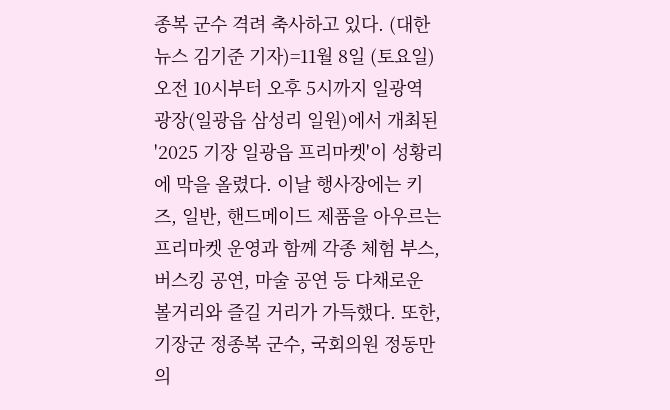종복 군수 격려 축사하고 있다. (대한뉴스 김기준 기자)=11월 8일 (토요일) 오전 10시부터 오후 5시까지 일광역 광장(일광읍 삼성리 일원)에서 개최된 '2025 기장 일광읍 프리마켓'이 성황리에 막을 올렸다. 이날 행사장에는 키즈, 일반, 핸드메이드 제품을 아우르는 프리마켓 운영과 함께 각종 체험 부스, 버스킹 공연, 마술 공연 등 다채로운 볼거리와 즐길 거리가 가득했다. 또한, 기장군 정종복 군수, 국회의원 정동만 의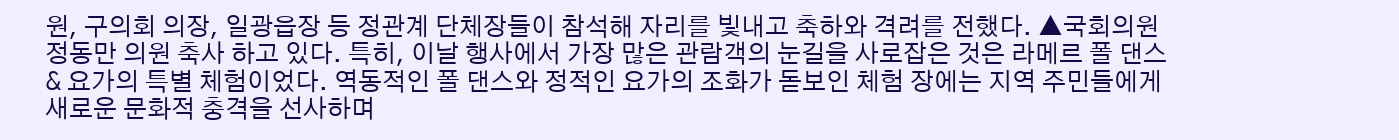원, 구의회 의장, 일광읍장 등 정관계 단체장들이 참석해 자리를 빛내고 축하와 격려를 전했다. ▲국회의원 정동만 의원 축사 하고 있다. 특히, 이날 행사에서 가장 많은 관람객의 눈길을 사로잡은 것은 라메르 폴 댄스 & 요가의 특별 체험이었다. 역동적인 폴 댄스와 정적인 요가의 조화가 돋보인 체험 장에는 지역 주민들에게 새로운 문화적 충격을 선사하며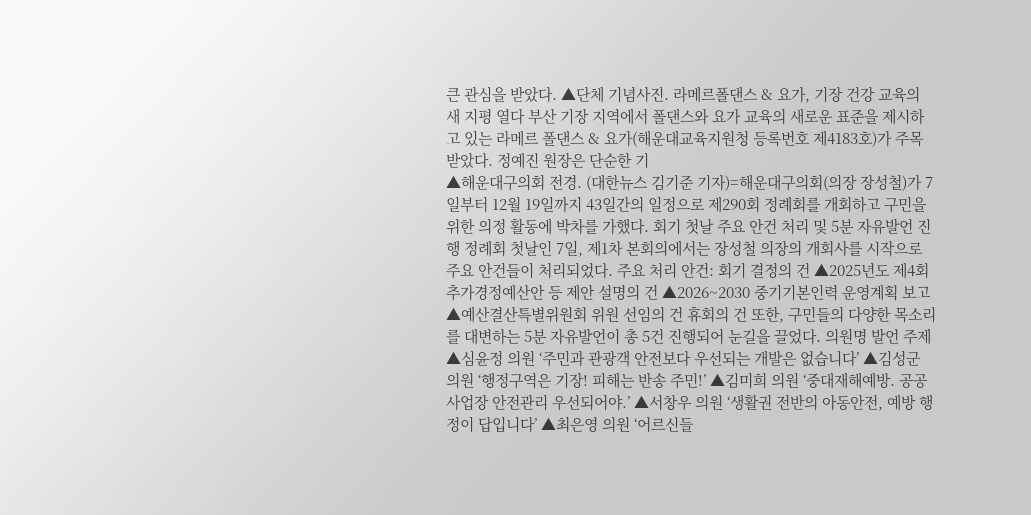큰 관심을 받았다. ▲단체 기념사진. 라메르폴댄스 & 요가, 기장 건강 교육의 새 지평 열다 부산 기장 지역에서 폴댄스와 요가 교육의 새로운 표준을 제시하고 있는 라메르 폴댄스 & 요가(해운대교육지원청 등록번호 제4183호)가 주목받았다. 정예진 원장은 단순한 기
▲해운대구의회 전경. (대한뉴스 김기준 기자)=해운대구의회(의장 장성철)가 7일부터 12월 19일까지 43일간의 일정으로 제290회 정례회를 개회하고 구민을 위한 의정 활동에 박차를 가했다. 회기 첫날 주요 안건 처리 및 5분 자유발언 진행 정례회 첫날인 7일, 제1차 본회의에서는 장성철 의장의 개회사를 시작으로 주요 안건들이 처리되었다. 주요 처리 안건: 회기 결정의 건 ▲2025년도 제4회 추가경정예산안 등 제안 설명의 건 ▲2026~2030 중기기본인력 운영계획 보고 ▲예산결산특별위원회 위원 선임의 건 휴회의 건 또한, 구민들의 다양한 목소리를 대변하는 5분 자유발언이 총 5건 진행되어 눈길을 끌었다. 의원명 발언 주제 ▲심윤정 의원 ‘주민과 관광객 안전보다 우선되는 개발은 없습니다’ ▲김성군 의원 ‘행정구역은 기장! 피해는 반송 주민!’ ▲김미희 의원 ‘중대재해예방. 공공사업장 안전관리 우선되어야.’ ▲서창우 의원 ‘생활권 전반의 아동안전, 예방 행정이 답입니다’ ▲최은영 의원 ‘어르신들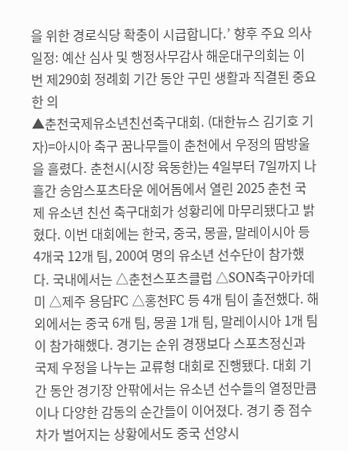을 위한 경로식당 확충이 시급합니다.’ 향후 주요 의사 일정: 예산 심사 및 행정사무감사 해운대구의회는 이번 제290회 정례회 기간 동안 구민 생활과 직결된 중요한 의
▲춘천국제유소년친선축구대회. (대한뉴스 김기호 기자)=아시아 축구 꿈나무들이 춘천에서 우정의 땀방울을 흘렸다. 춘천시(시장 육동한)는 4일부터 7일까지 나흘간 송암스포츠타운 에어돔에서 열린 2025 춘천 국제 유소년 친선 축구대회가 성황리에 마무리됐다고 밝혔다. 이번 대회에는 한국, 중국, 몽골, 말레이시아 등 4개국 12개 팀, 200여 명의 유소년 선수단이 참가했다. 국내에서는 △춘천스포츠클럽 △SON축구아카데미 △제주 용담FC △홍천FC 등 4개 팀이 출전했다. 해외에서는 중국 6개 팀, 몽골 1개 팀, 말레이시아 1개 팀이 참가해했다. 경기는 순위 경쟁보다 스포츠정신과 국제 우정을 나누는 교류형 대회로 진행됐다. 대회 기간 동안 경기장 안팎에서는 유소년 선수들의 열정만큼이나 다양한 감동의 순간들이 이어졌다. 경기 중 점수차가 벌어지는 상황에서도 중국 선양시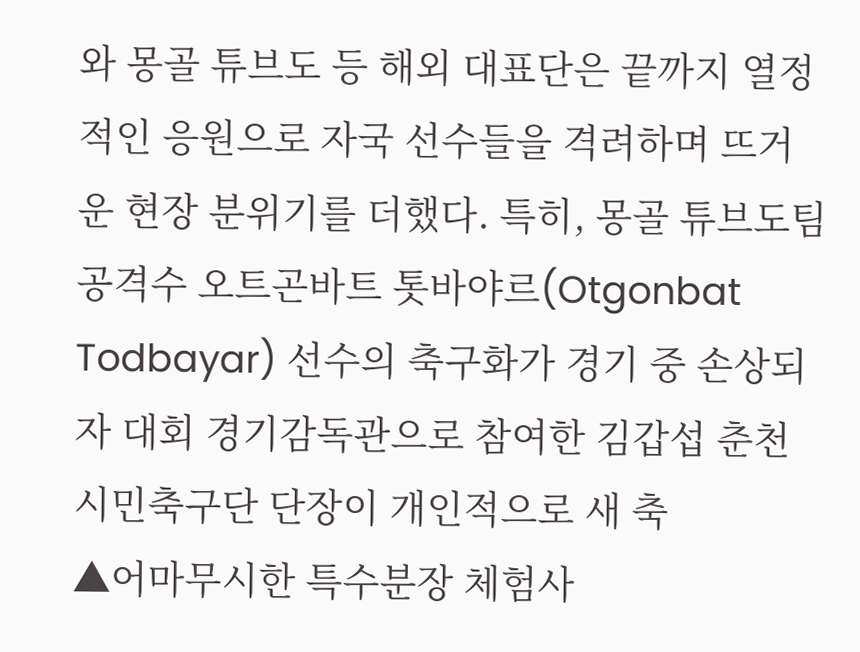와 몽골 튜브도 등 해외 대표단은 끝까지 열정적인 응원으로 자국 선수들을 격려하며 뜨거운 현장 분위기를 더했다. 특히, 몽골 튜브도팀 공격수 오트곤바트 톳바야르(Otgonbat Todbayar) 선수의 축구화가 경기 중 손상되자 대회 경기감독관으로 참여한 김갑섭 춘천시민축구단 단장이 개인적으로 새 축
▲어마무시한 특수분장 체험사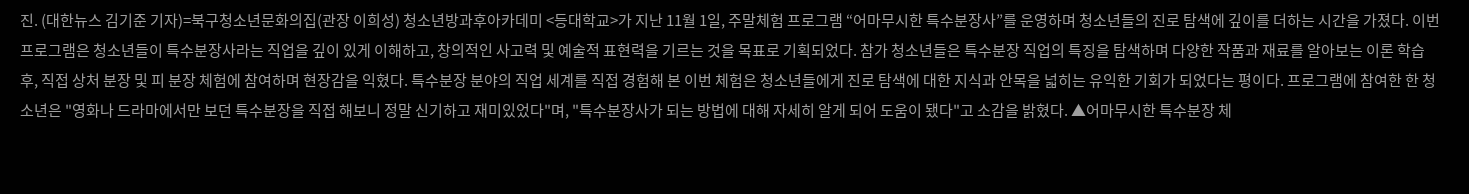진. (대한뉴스 김기준 기자)=북구청소년문화의집(관장 이희성) 청소년방과후아카데미 <등대학교>가 지난 11월 1일, 주말체험 프로그램 “어마무시한 특수분장사”를 운영하며 청소년들의 진로 탐색에 깊이를 더하는 시간을 가졌다. 이번 프로그램은 청소년들이 특수분장사라는 직업을 깊이 있게 이해하고, 창의적인 사고력 및 예술적 표현력을 기르는 것을 목표로 기획되었다. 참가 청소년들은 특수분장 직업의 특징을 탐색하며 다양한 작품과 재료를 알아보는 이론 학습 후, 직접 상처 분장 및 피 분장 체험에 참여하며 현장감을 익혔다. 특수분장 분야의 직업 세계를 직접 경험해 본 이번 체험은 청소년들에게 진로 탐색에 대한 지식과 안목을 넓히는 유익한 기회가 되었다는 평이다. 프로그램에 참여한 한 청소년은 "영화나 드라마에서만 보던 특수분장을 직접 해보니 정말 신기하고 재미있었다"며, "특수분장사가 되는 방법에 대해 자세히 알게 되어 도움이 됐다"고 소감을 밝혔다. ▲어마무시한 특수분장 체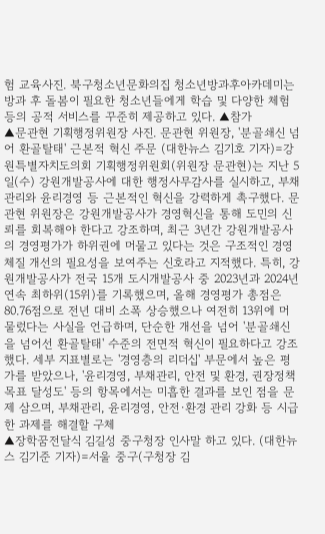험 교육사진. 북구청소년문화의집 청소년방과후아카데미는 방과 후 돌봄이 필요한 청소년들에게 학습 및 다양한 체험 등의 공적 서비스를 꾸준히 제공하고 있다. ▲참가
▲문관현 기획행정위원장 사진. 문관현 위원장, '분골쇄신 넘어 환골탈태' 근본적 혁신 주문 (대한뉴스 김기호 기자)=강원특별자치도의회 기획행정위원회(위원장 문관현)는 지난 5일(수) 강원개발공사에 대한 행정사무감사를 실시하고, 부채관리와 윤리경영 등 근본적인 혁신을 강력하게 촉구했다. 문관현 위원장은 강원개발공사가 경영혁신을 통해 도민의 신뢰를 회복해야 한다고 강조하며, 최근 3년간 강원개발공사의 경영평가가 하위권에 머물고 있다는 것은 구조적인 경영 체질 개선의 필요성을 보여주는 신호라고 지적했다. 특히, 강원개발공사가 전국 15개 도시개발공사 중 2023년과 2024년 연속 최하위(15위)를 기록했으며, 올해 경영평가 총점은 80.76점으로 전년 대비 소폭 상승했으나 여전히 13위에 머물렀다는 사실을 언급하며, 단순한 개선을 넘어 '분골쇄신을 넘어선 환골탈태' 수준의 전면적 혁신이 필요하다고 강조했다. 세부 지표별로는 '경영층의 리더십' 부문에서 높은 평가를 받았으나, '윤리경영, 부채관리, 안전 및 환경, 권장정책 목표 달성도' 등의 항목에서는 미흡한 결과를 보인 점을 문제 삼으며, 부채관리, 윤리경영, 안전·환경 관리 강화 등 시급한 과제를 해결할 구체
▲장학꿈전달식 김길성 중구청장 인사말 하고 있다. (대한뉴스 김기준 기자)=서울 중구(구청장 김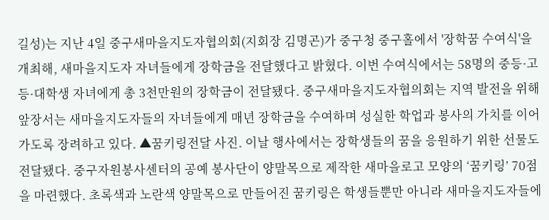길성)는 지난 4일 중구새마을지도자협의회(지회장 김명곤)가 중구청 중구홀에서 '장학꿈 수여식'을 개최해, 새마을지도자 자녀들에게 장학금을 전달했다고 밝혔다. 이번 수여식에서는 58명의 중등·고등·대학생 자녀에게 총 3천만원의 장학금이 전달됐다. 중구새마을지도자협의회는 지역 발전을 위해 앞장서는 새마을지도자들의 자녀들에게 매년 장학금을 수여하며 성실한 학업과 봉사의 가치를 이어가도록 장려하고 있다. ▲꿈키링전달 사진. 이날 행사에서는 장학생들의 꿈을 응원하기 위한 선물도 전달됐다. 중구자원봉사센터의 공예 봉사단이 양말목으로 제작한 새마을로고 모양의 ‘꿈키링’ 70점을 마련했다. 초록색과 노란색 양말목으로 만들어진 꿈키링은 학생들뿐만 아니라 새마을지도자들에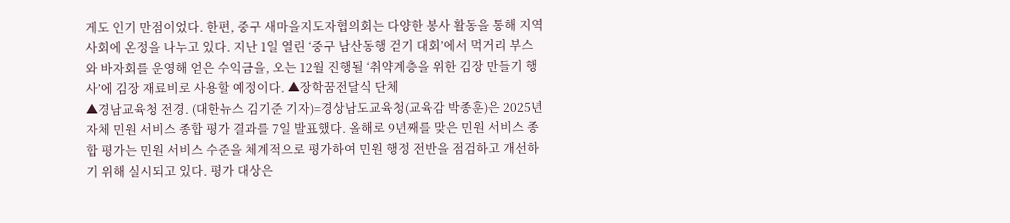게도 인기 만점이었다. 한편, 중구 새마을지도자협의회는 다양한 봉사 활동을 통해 지역 사회에 온정을 나누고 있다. 지난 1일 열린 ‘중구 남산동행 걷기 대회’에서 먹거리 부스와 바자회를 운영해 얻은 수익금을, 오는 12월 진행될 ‘취약계층을 위한 김장 만들기 행사’에 김장 재료비로 사용할 예정이다. ▲장학꿈전달식 단체
▲경남교육청 전경. (대한뉴스 김기준 기자)=경상남도교육청(교육감 박종훈)은 2025년 자체 민원 서비스 종합 평가 결과를 7일 발표했다. 올해로 9년째를 맞은 민원 서비스 종합 평가는 민원 서비스 수준을 체계적으로 평가하여 민원 행정 전반을 점검하고 개선하기 위해 실시되고 있다. 평가 대상은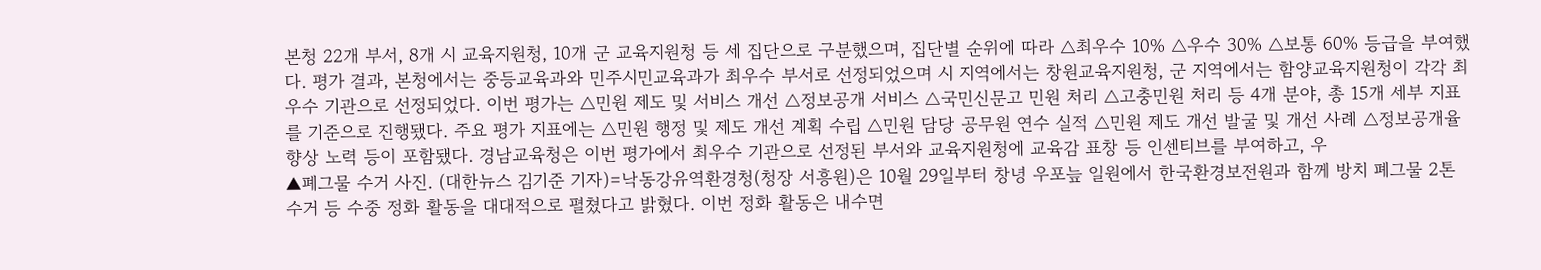본청 22개 부서, 8개 시 교육지원청, 10개 군 교육지원청 등 세 집단으로 구분했으며, 집단별 순위에 따라 △최우수 10% △우수 30% △보통 60% 등급을 부여했다. 평가 결과, 본청에서는 중등교육과와 민주시민교육과가 최우수 부서로 선정되었으며 시 지역에서는 창원교육지원청, 군 지역에서는 함양교육지원청이 각각 최우수 기관으로 선정되었다. 이번 평가는 △민원 제도 및 서비스 개선 △정보공개 서비스 △국민신문고 민원 처리 △고충민원 처리 등 4개 분야, 총 15개 세부 지표를 기준으로 진행됐다. 주요 평가 지표에는 △민원 행정 및 제도 개선 계획 수립 △민원 담당 공무원 연수 실적 △민원 제도 개선 발굴 및 개선 사례 △정보공개율 향상 노력 등이 포함됐다. 경남교육청은 이번 평가에서 최우수 기관으로 선정된 부서와 교육지원청에 교육감 표창 등 인센티브를 부여하고, 우
▲폐그물 수거 사진. (대한뉴스 김기준 기자)=낙동강유역환경청(청장 서흥원)은 10월 29일부터 창녕 우포늪 일원에서 한국환경보전원과 함께 방치 폐그물 2톤 수거 등 수중 정화 활동을 대대적으로 펼쳤다고 밝혔다. 이번 정화 활동은 내수면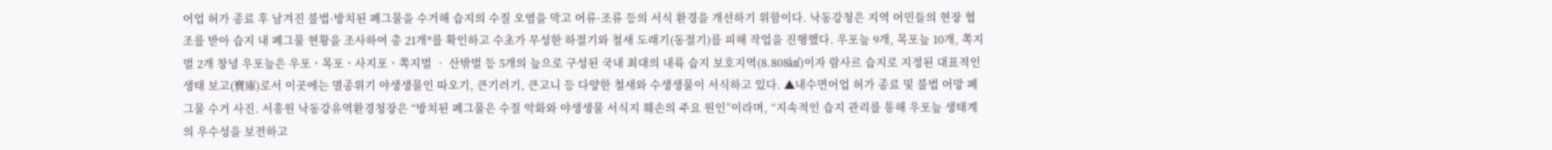어업 허가 종료 후 남겨진 불법·방치된 폐그물을 수거해 습지의 수질 오염을 막고 어류·조류 등의 서식 환경을 개선하기 위함이다. 낙동강청은 지역 어민들의 현장 협조를 받아 습지 내 폐그물 현황을 조사하여 총 21개*를 확인하고 수초가 무성한 하절기와 철새 도래기(동절기)를 피해 작업을 진행했다. 우포늪 9개, 목포늪 10개, 쪽지벌 2개 창녕 우포늪은 우포ㆍ목포ㆍ사지포ㆍ쪽지벌 ‧ 산밖벌 등 5개의 늪으로 구성된 국내 최대의 내륙 습지 보호지역(8.808㎢)이자 람사르 습지로 지정된 대표적인 생태 보고(寶庫)로서 이곳에는 멸종위기 야생생물인 따오기, 큰기러기, 큰고니 등 다양한 철새와 수생생물이 서식하고 있다. ▲내수면어업 허가 종료 및 불법 어망 폐그물 수거 사진. 서흥원 낙동강유역환경청장은 “방치된 폐그물은 수질 악화와 야생생물 서식지 훼손의 주요 원인”이라며, “지속적인 습지 관리를 통해 우포늪 생태계의 우수성을 보전하고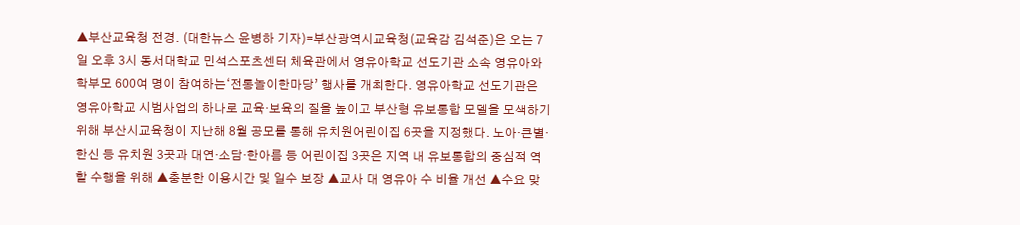▲부산교육청 전경. (대한뉴스 윤병하 기자)=부산광역시교육청(교육감 김석준)은 오는 7일 오후 3시 동서대학교 민석스포츠센터 체육관에서 영유아학교 선도기관 소속 영유아와 학부모 600여 명이 참여하는‘전통놀이한마당’ 행사를 개최한다. 영유아학교 선도기관은 영유아학교 시범사업의 하나로 교육‧보육의 질을 높이고 부산형 유보통합 모델을 모색하기 위해 부산시교육청이 지난해 8월 공모를 통해 유치원어린이집 6곳을 지정했다. 노아·큰별·한신 등 유치원 3곳과 대연·소담·한아름 등 어린이집 3곳은 지역 내 유보통합의 중심적 역할 수행을 위해 ▲충분한 이용시간 및 일수 보장 ▲교사 대 영유아 수 비율 개선 ▲수요 맞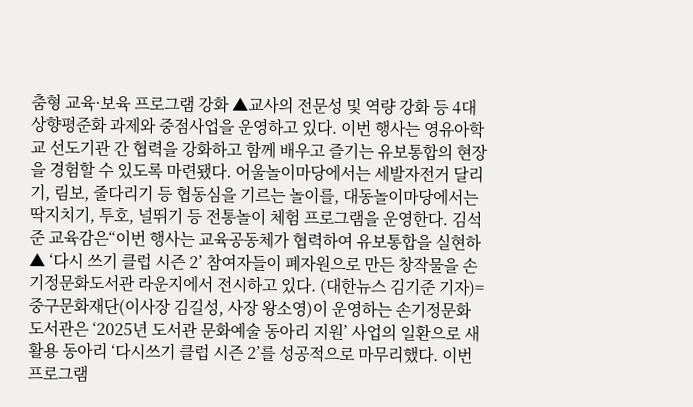춤형 교육·보육 프로그램 강화 ▲교사의 전문성 및 역량 강화 등 4대 상향평준화 과제와 중점사업을 운영하고 있다. 이번 행사는 영유아학교 선도기관 간 협력을 강화하고 함께 배우고 즐기는 유보통합의 현장을 경험할 수 있도록 마련됐다. 어울놀이마당에서는 세발자전거 달리기, 림보, 줄다리기 등 협동심을 기르는 놀이를, 대동놀이마당에서는 딱지치기, 투호, 널뛰기 등 전통놀이 체험 프로그램을 운영한다. 김석준 교육감은“이번 행사는 교육공동체가 협력하여 유보통합을 실현하
▲ ‘다시 쓰기 클럽 시즌 2’ 참여자들이 폐자원으로 만든 창작물을 손기정문화도서관 라운지에서 전시하고 있다. (대한뉴스 김기준 기자)=중구문화재단(이사장 김길성, 사장 왕소영)이 운영하는 손기정문화도서관은 ‘2025년 도서관 문화예술 동아리 지원’ 사업의 일환으로 새활용 동아리 ‘다시쓰기 클럽 시즌 2’를 성공적으로 마무리했다. 이번 프로그램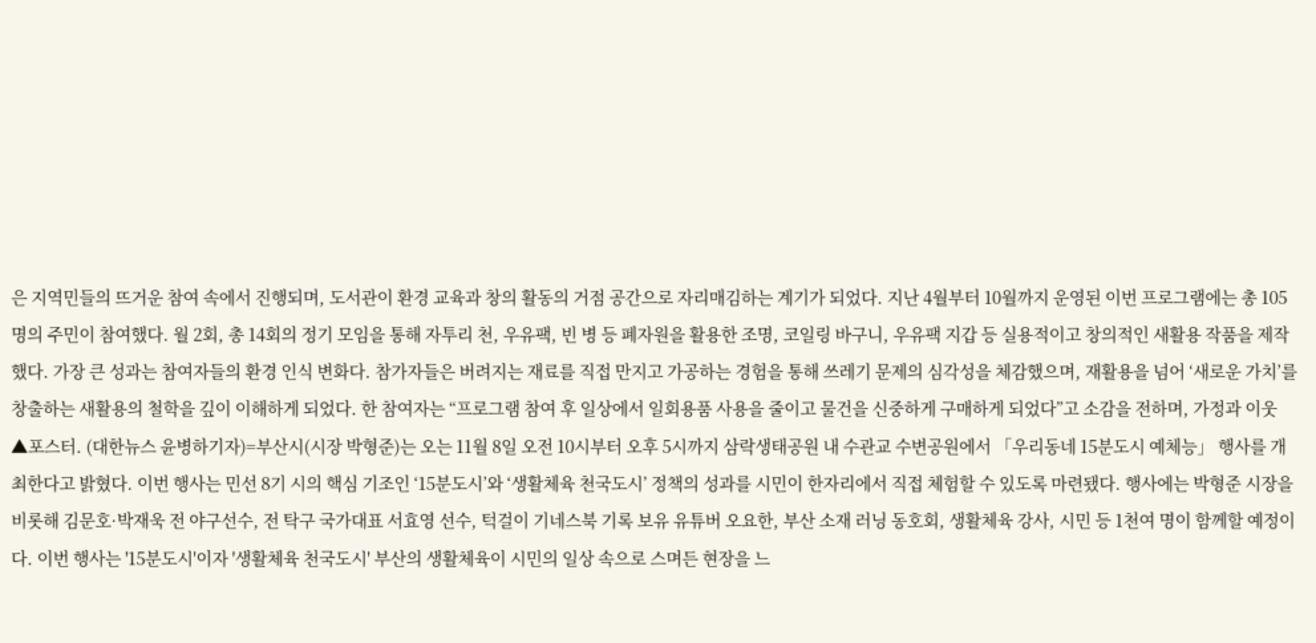은 지역민들의 뜨거운 참여 속에서 진행되며, 도서관이 환경 교육과 창의 활동의 거점 공간으로 자리매김하는 계기가 되었다. 지난 4월부터 10월까지 운영된 이번 프로그램에는 총 105명의 주민이 참여했다. 월 2회, 총 14회의 정기 모임을 통해 자투리 천, 우유팩, 빈 병 등 폐자원을 활용한 조명, 코일링 바구니, 우유팩 지갑 등 실용적이고 창의적인 새활용 작품을 제작했다. 가장 큰 성과는 참여자들의 환경 인식 변화다. 참가자들은 버려지는 재료를 직접 만지고 가공하는 경험을 통해 쓰레기 문제의 심각성을 체감했으며, 재활용을 넘어 ‘새로운 가치’를 창출하는 새활용의 철학을 깊이 이해하게 되었다. 한 참여자는 “프로그램 참여 후 일상에서 일회용품 사용을 줄이고 물건을 신중하게 구매하게 되었다”고 소감을 전하며, 가정과 이웃
▲포스터. (대한뉴스 윤병하기자)=부산시(시장 박형준)는 오는 11월 8일 오전 10시부터 오후 5시까지 삼락생태공원 내 수관교 수변공원에서 「우리동네 15분도시 예체능」 행사를 개최한다고 밝혔다. 이번 행사는 민선 8기 시의 핵심 기조인 ‘15분도시’와 ‘생활체육 천국도시’ 정책의 성과를 시민이 한자리에서 직접 체험할 수 있도록 마련됐다. 행사에는 박형준 시장을 비롯해 김문호·박재욱 전 야구선수, 전 탁구 국가대표 서효영 선수, 턱걸이 기네스북 기록 보유 유튜버 오요한, 부산 소재 러닝 동호회, 생활체육 강사, 시민 등 1천여 명이 함께할 예정이다. 이번 행사는 '15분도시'이자 '생활체육 천국도시' 부산의 생활체육이 시민의 일상 속으로 스며든 현장을 느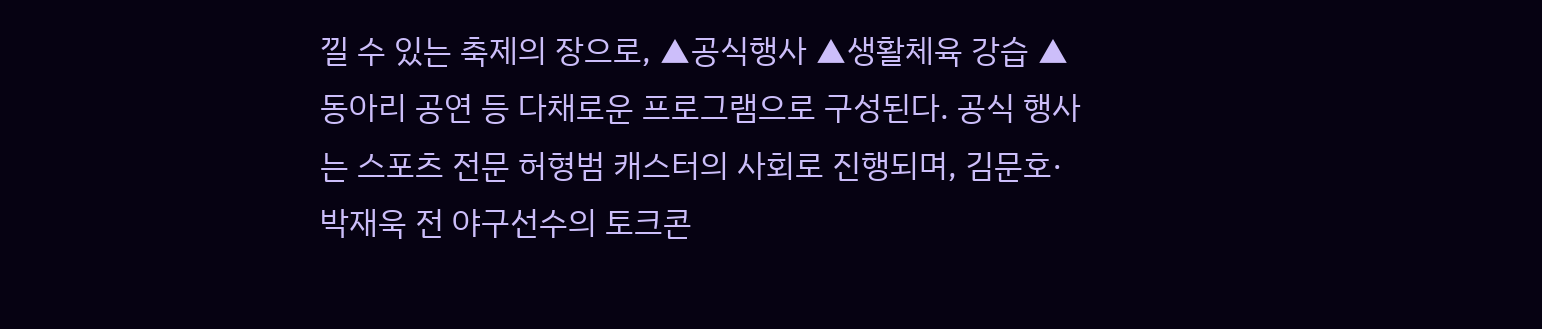낄 수 있는 축제의 장으로, ▲공식행사 ▲생활체육 강습 ▲동아리 공연 등 다채로운 프로그램으로 구성된다. 공식 행사는 스포츠 전문 허형범 캐스터의 사회로 진행되며, 김문호·박재욱 전 야구선수의 토크콘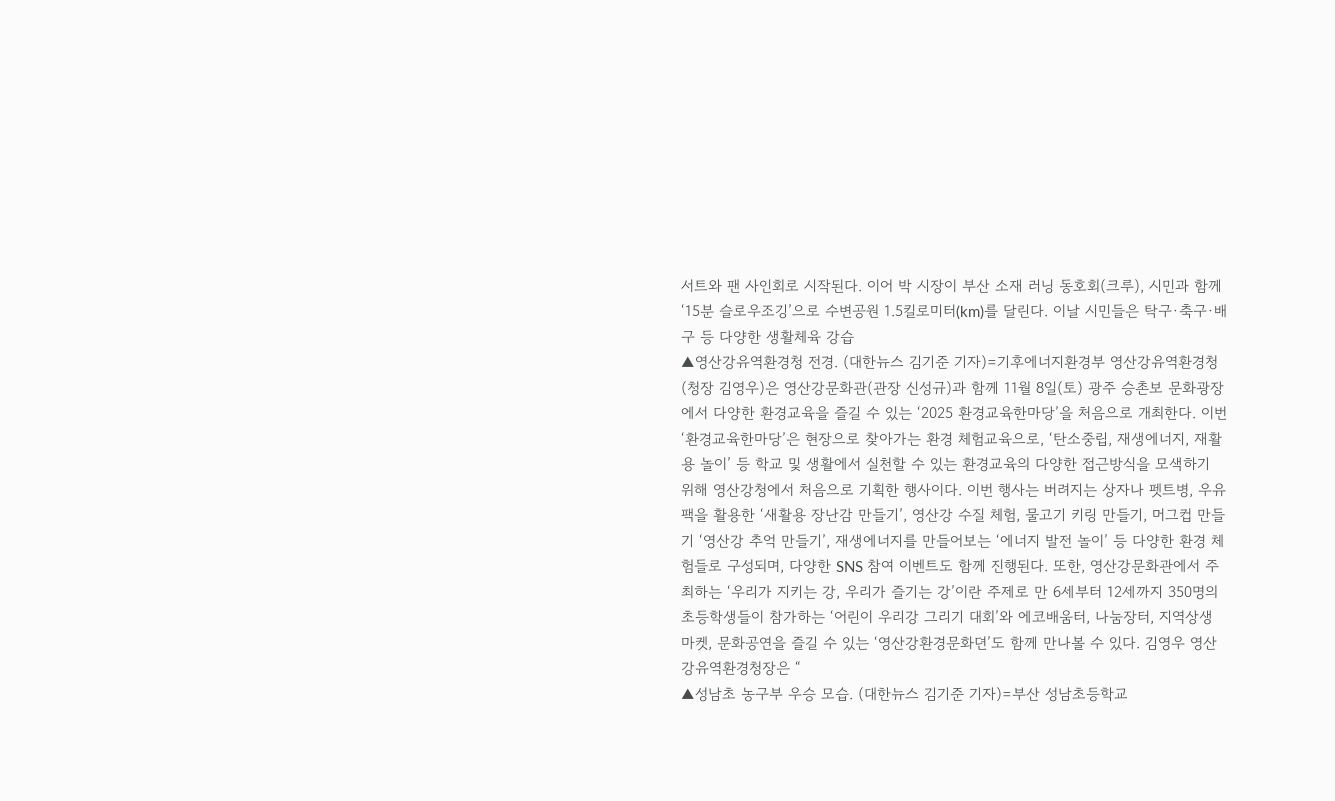서트와 팬 사인회로 시작된다. 이어 박 시장이 부산 소재 러닝 동호회(크루), 시민과 함께 ‘15분 슬로우조깅’으로 수변공원 1.5킬로미터(km)를 달린다. 이날 시민들은 탁구·축구·배구 등 다양한 생활체육 강습
▲영산강유역환경청 전경. (대한뉴스 김기준 기자)=기후에너지환경부 영산강유역환경청(청장 김영우)은 영산강문화관(관장 신성규)과 함께 11월 8일(토) 광주 승촌보 문화광장에서 다양한 환경교육을 즐길 수 있는 ‘2025 환경교육한마당’을 처음으로 개최한다. 이번 ‘환경교육한마당’은 현장으로 찾아가는 환경 체험교육으로, ‘탄소중립, 재생에너지, 재활용 놀이’ 등 학교 및 생활에서 실천할 수 있는 환경교육의 다양한 접근방식을 모색하기 위해 영산강청에서 처음으로 기획한 행사이다. 이번 행사는 버려지는 상자나 펫트병, 우유팩을 활용한 ‘새활용 장난감 만들기’, 영산강 수질 체험, 물고기 키링 만들기, 머그컵 만들기 ‘영산강 추억 만들기’, 재생에너지를 만들어보는 ‘에너지 발전 놀이’ 등 다양한 환경 체험들로 구성되며, 다양한 SNS 참여 이벤트도 함께 진행된다. 또한, 영산강문화관에서 주최하는 ‘우리가 지키는 강, 우리가 즐기는 강’이란 주제로 만 6세부터 12세까지 350명의 초등학생들이 참가하는 ‘어린이 우리강 그리기 대회’와 에코배움터, 나눔장터, 지역상생 마켓, 문화공연을 즐길 수 있는 ‘영산강환경문화뎐’도 함께 만나볼 수 있다. 김영우 영산강유역환경청장은 “
▲성남초 농구부 우승 모습. (대한뉴스 김기준 기자)=부산 성남초등학교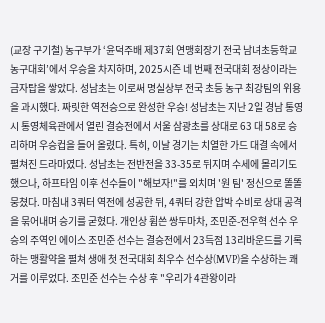(교장 구기철) 농구부가 ‘윤덕주배 제37회 연맹회장기 전국 남녀초등학교 농구대회’에서 우승을 차지하며, 2025시즌 네 번째 전국대회 정상이라는 금자탑을 쌓았다. 성남초는 이로써 명실상부 전국 초등 농구 최강팀의 위용을 과시했다. 짜릿한 역전승으로 완성한 우승! 성남초는 지난 2일 경남 통영시 통영체육관에서 열린 결승전에서 서울 삼광초를 상대로 63 대 58로 승리하며 우승컵을 들어 올렸다. 특히, 이날 경기는 치열한 가드 대결 속에서 펼쳐진 드라마였다. 성남초는 전반전을 33-35로 뒤지며 수세에 몰리기도 했으나, 하프타임 이후 선수들이 "해보자!"를 외치며 '원 팀' 정신으로 똘똘 뭉쳤다. 마침내 3쿼터 역전에 성공한 뒤, 4쿼터 강한 압박 수비로 상대 공격을 묶어내며 승기를 굳혔다. 개인상 휩쓴 쌍두마차, 조민준-전우혁 선수 우승의 주역인 에이스 조민준 선수는 결승전에서 23득점 13리바운드를 기록하는 맹활약을 펼쳐 생애 첫 전국대회 최우수 선수상(MVP)을 수상하는 쾌거를 이루었다. 조민준 선수는 수상 후 "우리가 4관왕이라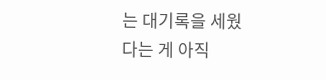는 대기록을 세웠다는 게 아직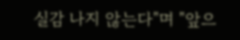실감 나지 않는다"며 "앞으